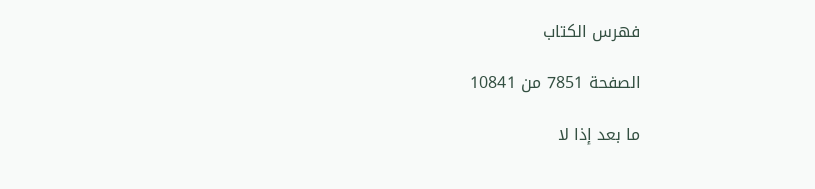فهرس الكتاب

الصفحة 7851 من 10841

ما بعد إذا لا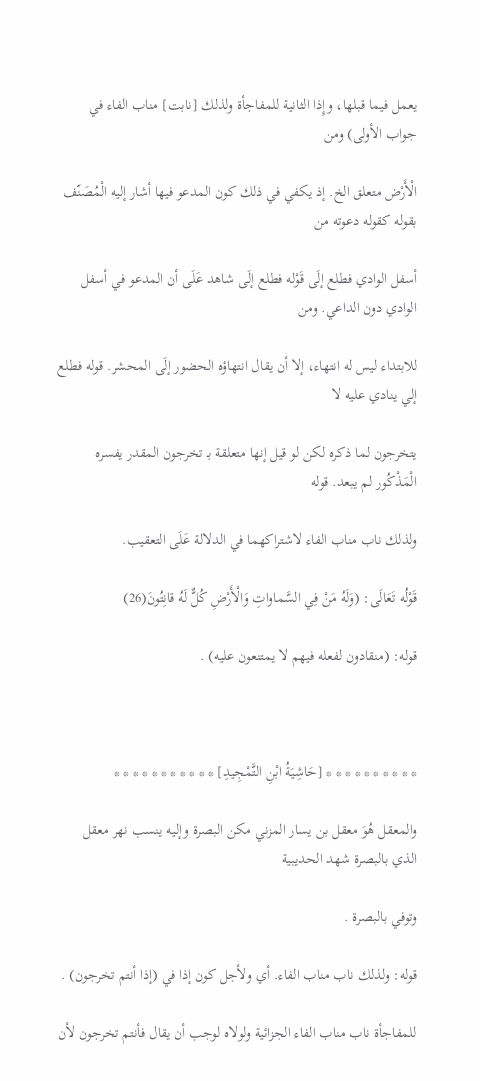يعمل فيما قبلها، وإِذا الثانية للمفاجأة ولذلك [نابت] مناب الفاء في جواب الأولى) ومن

الْأَرْض متعلق الخ. إذ يكفي في ذلك كون المدعو فيها أشار إليه الْمُصَنّف بقوله كقوله دعوته من

أسفل الوادي فطلع إلَى قَوْله فطلع إلَى شاهد عَلَى أن المدعو في أسفل الوادي دون الداعي. ومن

للابتداء ليس له انتهاء، إلا أن يقال انتهاؤه الحضور إلَى المحشر. قوله فطلع إلي ينادي عليه لا

يتخرجون لما ذكره لكن لو قيل إنها متعلقة بـ تخرجون المقدر يفسره الْمَذْكُور لم يبعد. قوله

ولذلك ناب مناب الفاء لاشتراكهما في الدلالة عَلَى التعقيب.

قَوْلُه تَعَالَى: (وَلَهُ مَنْ فِي السَّماواتِ وَالْأَرْضِ كُلٌّ لَهُ قانِتُونَ(26)

قوله: (منقادون لفعله فيهم لا يمتنعون عليه) .



* * * * * * * * * * [حَاشِيَةُ ابْنِ التَّمْجِيدِ] * * * * * * * * * * *

والمعقل هُوَ معقل بن يسار المزني مكن البصرة وإليه ينسب نهر معقل الذي بالبصرة شهد الحديبية

وتوفي بالبصرة .

قوله: ولذلك ناب مناب الفاء. أي ولأجل كون إذا في (إذا أنتم تخرجون) .

للمفاجأة ناب مناب الفاء الجزائية ولولاه لوجب أن يقال فأنتم تخرجون لأن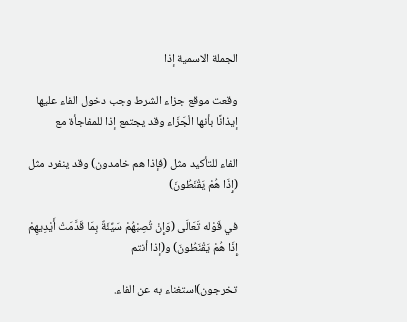الجملة الاسمية إذا

وقعت موقع جزاء الشرط وجب دخول الفاء عليها إيذانًا بأنها الْجَزَاء وقد يجتمع إذا للمفاجأة مع

الفاء للتأكيد مثل (فإذا هم خامدون) وقد ينفرد مثل (إِذَا هُمْ يَقْنَطُونَ)

في قَوْله تَعَالَى (وَإِنْ تُصِبْهُمْ سَيِّئَةٌ بِمَا قَدَّمَتْ أَيْدِيهِمْ إِذَا هُمْ يَقْنَطُونَ) و(إذا أنتم

تخرجون)استغناء به عن الفاء.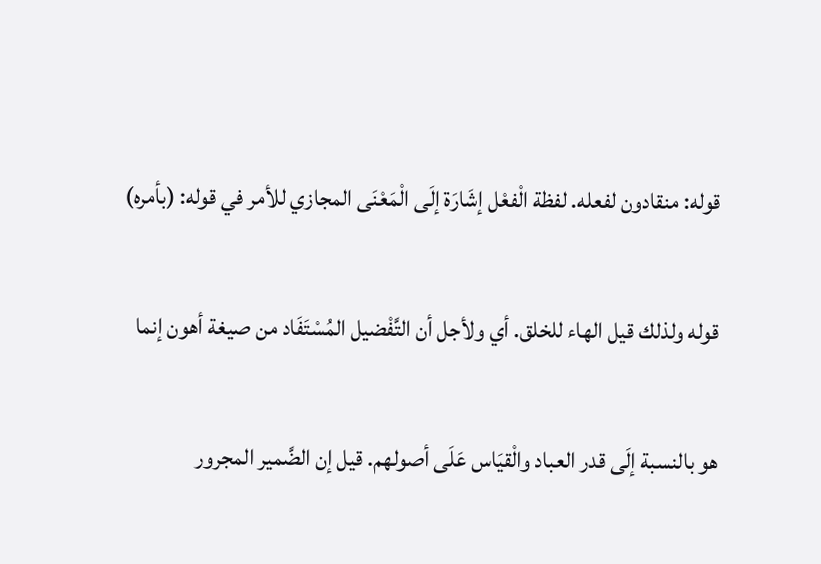قوله: منقادون لفعله. لفظة الْفعْل إشَارَة إلَى الْمَعْنَى المجازي للأمر في قوله: (بأمره)

قوله ولذلك قيل الهاء للخلق. أي ولأجل أن التَّفْضيل المُسْتَفَاد من صيغة أهون إنما

هو بالنسبة إلَى قدر العباد والْقيَاس عَلَى أصولهم. قيل إن الضَّمير المجرور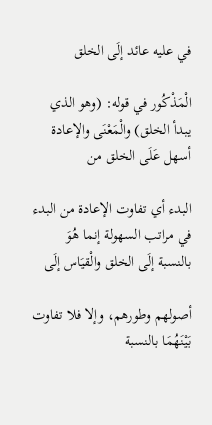في عليه عائد إلَى الخلق

الْمَذْكُور في قوله: (وهو الذي يبدأ الخلق) والْمَعْنَى والإعادة أسهل عَلَى الخلق من

البدء أي تفاوت الإعادة من البدء في مراتب السهولة إنما هُوَ بالنسبة إلَى الخلق والْقيَاس إلَى

أصولهم وطورهم، وإلا فلا تفاوت بَيْنَهُمَا بالنسبة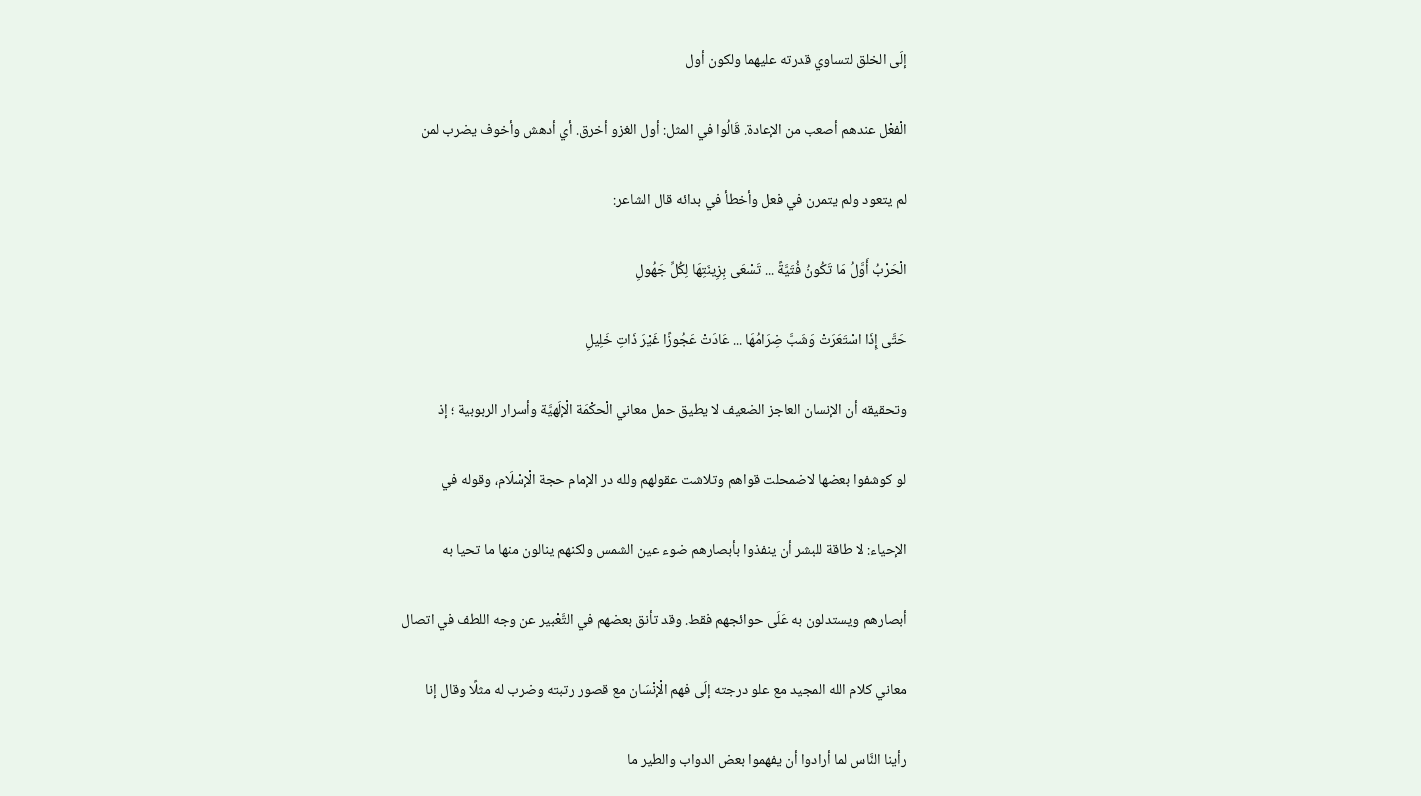إلَى الخلق لتساوي قدرته عليهما ولكون أول

الْفعْل عندهم أصعب من الإعادة. قَالُوا في المثل: أول الغزو أخرق. أي أدهش وأخوف يضرب لمن

لم يتعود ولم يتمرن في فعل وأخطأ في بدائه قال الشاعر:

الْحَرْبُ أَوَّلُ مَا تَكُونُ فُتَيَّةً ... تَسْعَى بِزِينَتِهَا لِكُلِّ جَهُولِ

حَتَّى إِذَا اسْتَعَرَتْ وَشَبَّ ضِرَامُهَا ... عَادَتْ عَجُوزًا غَيْرَ ذَاتِ خَلِيلِ

وتحقيقه أن الإنسان العاجز الضعيف لا يطيق حمل معاني الْحكْمَة الْإلَهيَّة وأسرار الربوبية ؛ إذ

لو كوشفوا بعضها لاضمحلت قواهم وتلاشت عقولهم ولله در الإمام حجة الْإسْلَام، وقوله في

الإحياء: لا طاقة للبشر أن ينفذوا بأبصارهم ضوء عين الشمس ولكنهم ينالون منها ما تحيا به

أبصارهم ويستدلون به عَلَى حوائجهم فقط. وقد تأنق بعضهم في التَّعْبير عن وجه اللطف في اتصال

معاني كلام الله المجيد مع علو درجته إلَى فهم الْإنْسَان مع قصور رتبته وضرب له مثلًا وقال إنا

رأينا النَّاس لما أرادوا أن يفهموا بعض الدواب والطير ما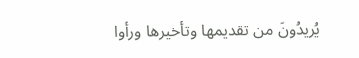يُريدُونَ من تقديمها وتأخيرها ورأوا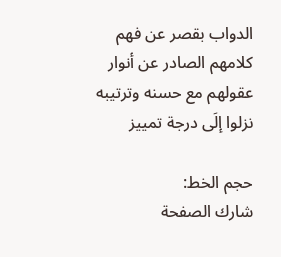الدواب بقصر عن فهم كلامهم الصادر عن أنوار عقولهم مع حسنه وترتيبه نزلوا إلَى درجة تمييز

حجم الخط:
شارك الصفحة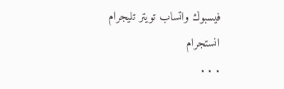فيسبوك واتساب تويتر تليجرام انستجرام
. . .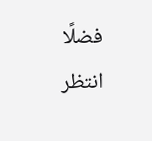فضلًا انتظر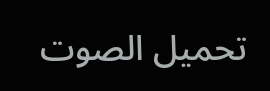تحميل الصوت